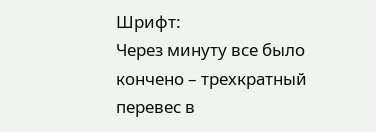Шрифт:
Через минуту все было кончено – трехкратный перевес в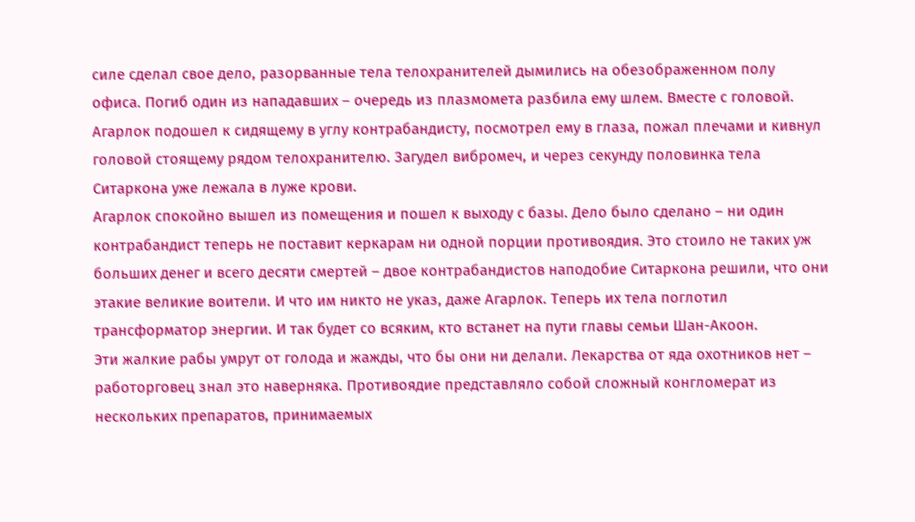силе сделал свое дело, разорванные тела телохранителей дымились на обезображенном полу офиса. Погиб один из нападавших – очередь из плазмомета разбила ему шлем. Вместе с головой.
Агарлок подошел к сидящему в углу контрабандисту, посмотрел ему в глаза, пожал плечами и кивнул головой стоящему рядом телохранителю. Загудел вибромеч, и через секунду половинка тела Ситаркона уже лежала в луже крови.
Агарлок спокойно вышел из помещения и пошел к выходу с базы. Дело было сделано – ни один контрабандист теперь не поставит керкарам ни одной порции противоядия. Это стоило не таких уж больших денег и всего десяти смертей – двое контрабандистов наподобие Ситаркона решили, что они этакие великие воители. И что им никто не указ, даже Агарлок. Теперь их тела поглотил трансформатор энергии. И так будет со всяким, кто встанет на пути главы семьи Шан-Акоон.
Эти жалкие рабы умрут от голода и жажды, что бы они ни делали. Лекарства от яда охотников нет – работорговец знал это наверняка. Противоядие представляло собой сложный конгломерат из нескольких препаратов, принимаемых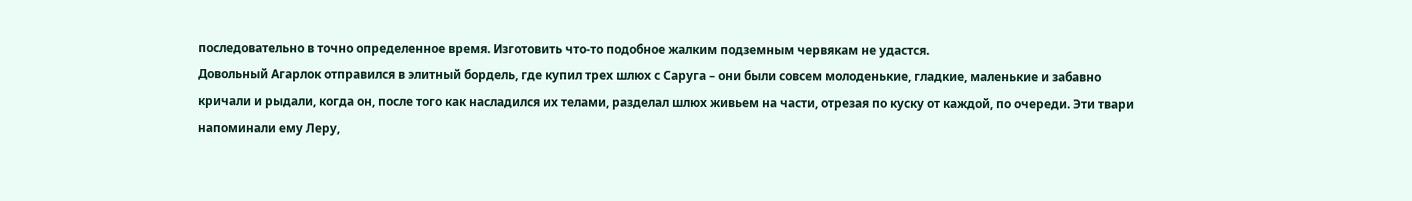последовательно в точно определенное время. Изготовить что-то подобное жалким подземным червякам не удастся.
Довольный Агарлок отправился в элитный бордель, где купил трех шлюх с Саруга – они были совсем молоденькие, гладкие, маленькие и забавно кричали и рыдали, когда он, после того как насладился их телами, разделал шлюх живьем на части, отрезая по куску от каждой, по очереди. Эти твари напоминали ему Леру,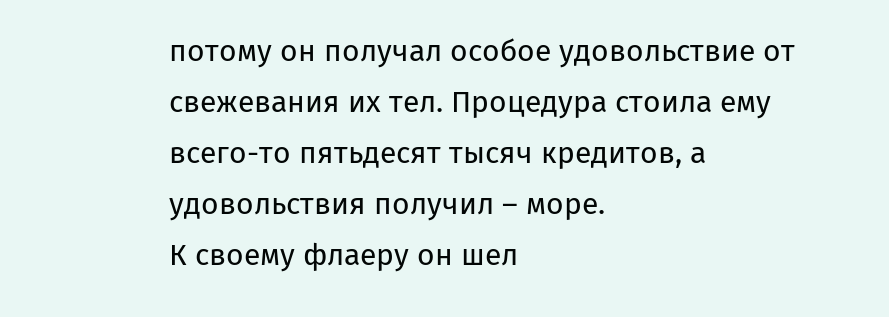потому он получал особое удовольствие от свежевания их тел. Процедура стоила ему всего-то пятьдесят тысяч кредитов, а удовольствия получил – море.
К своему флаеру он шел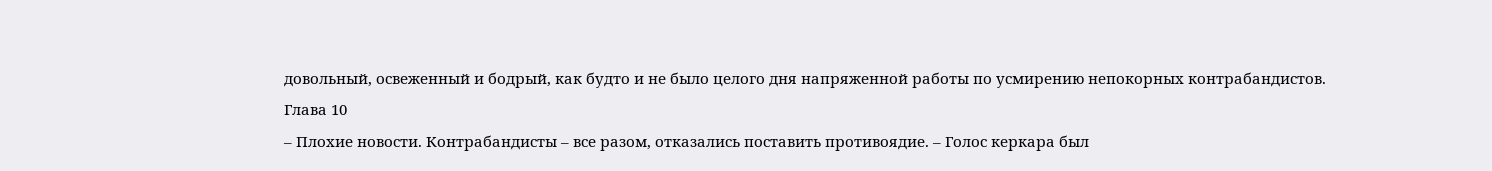довольный, освеженный и бодрый, как будто и не было целого дня напряженной работы по усмирению непокорных контрабандистов.
Глава 10
– Плохие новости. Контрабандисты – все разом, отказались поставить противоядие. – Голос керкара был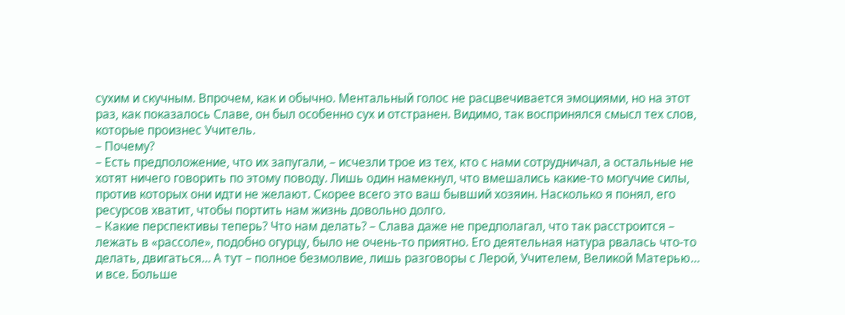сухим и скучным. Впрочем, как и обычно. Ментальный голос не расцвечивается эмоциями, но на этот раз, как показалось Славе, он был особенно сух и отстранен. Видимо, так воспринялся смысл тех слов, которые произнес Учитель.
– Почему?
– Есть предположение, что их запугали, – исчезли трое из тех, кто с нами сотрудничал, а остальные не хотят ничего говорить по этому поводу. Лишь один намекнул, что вмешались какие-то могучие силы, против которых они идти не желают. Скорее всего это ваш бывший хозяин. Насколько я понял, его ресурсов хватит, чтобы портить нам жизнь довольно долго.
– Какие перспективы теперь? Что нам делать? – Слава даже не предполагал, что так расстроится – лежать в «рассоле», подобно огурцу, было не очень-то приятно. Его деятельная натура рвалась что-то делать, двигаться… А тут – полное безмолвие, лишь разговоры с Лерой, Учителем, Великой Матерью… и все. Больше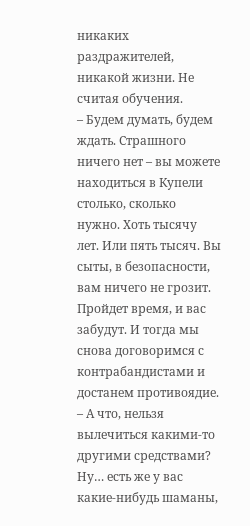никаких раздражителей, никакой жизни. Не считая обучения.
– Будем думать, будем ждать. Страшного ничего нет – вы можете находиться в Купели столько, сколько нужно. Хоть тысячу лет. Или пять тысяч. Вы сыты, в безопасности, вам ничего не грозит. Пройдет время, и вас забудут. И тогда мы снова договоримся с контрабандистами и достанем противоядие.
– А что, нельзя вылечиться какими-то другими средствами? Ну… есть же у вас какие-нибудь шаманы,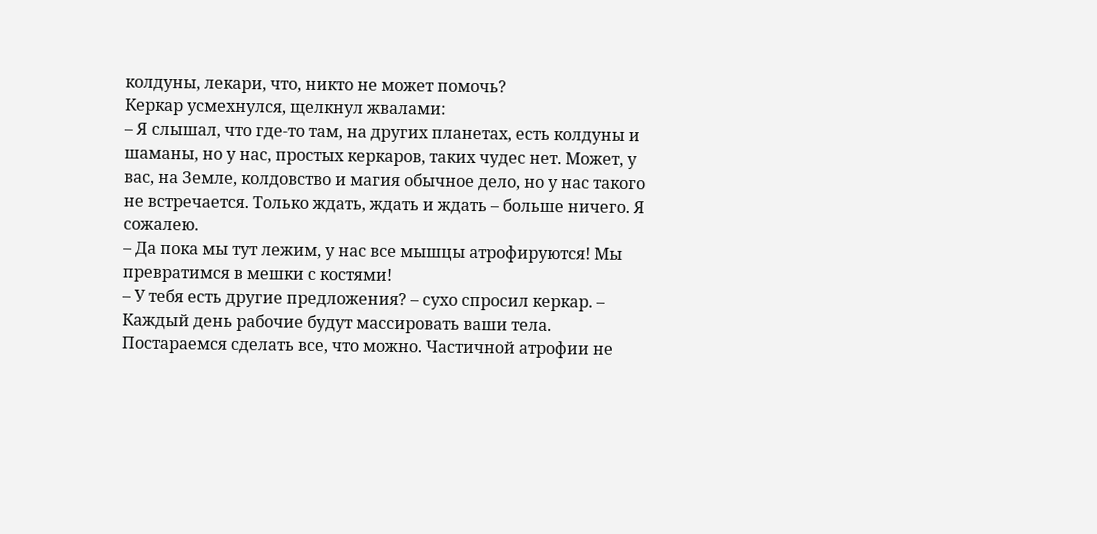колдуны, лекари, что, никто не может помочь?
Керкар усмехнулся, щелкнул жвалами:
– Я слышал, что где-то там, на других планетах, есть колдуны и шаманы, но у нас, простых керкаров, таких чудес нет. Может, у вас, на Земле, колдовство и магия обычное дело, но у нас такого не встречается. Только ждать, ждать и ждать – больше ничего. Я сожалею.
– Да пока мы тут лежим, у нас все мышцы атрофируются! Мы превратимся в мешки с костями!
– У тебя есть другие предложения? – сухо спросил керкар. – Каждый день рабочие будут массировать ваши тела. Постараемся сделать все, что можно. Частичной атрофии не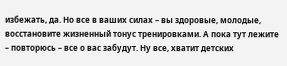избежать, да. Но все в ваших силах – вы здоровые, молодые, восстановите жизненный тонус тренировками. А пока тут лежите – повторюсь – все о вас забудут. Ну все, хватит детских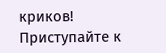криков! Приступайте к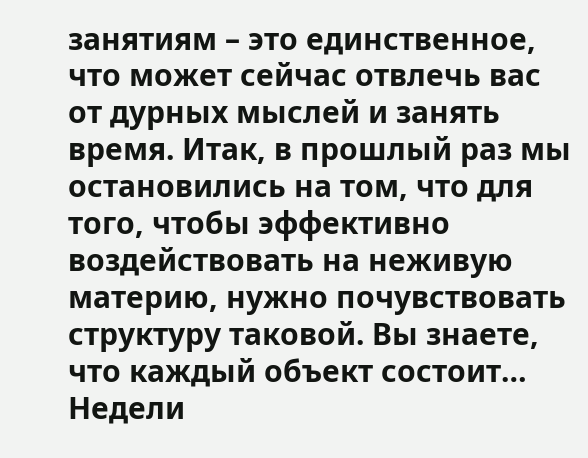занятиям – это единственное, что может сейчас отвлечь вас от дурных мыслей и занять время. Итак, в прошлый раз мы остановились на том, что для того, чтобы эффективно воздействовать на неживую материю, нужно почувствовать структуру таковой. Вы знаете, что каждый объект состоит…
Недели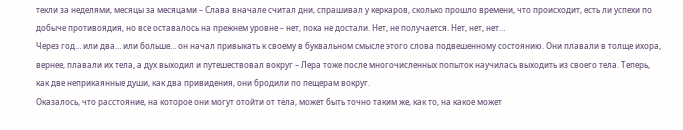текли за неделями, месяцы за месяцами – Слава вначале считал дни, спрашивал у керкаров, сколько прошло времени, что происходит, есть ли успехи по добыче противоядия, но все оставалось на прежнем уровне – нет, пока не достали. Нет, не получается. Нет, нет, нет…
Через год… или два… или больше… он начал привыкать к своему в буквальном смысле этого слова подвешенному состоянию. Они плавали в толще ихора, вернее, плавали их тела, а дух выходил и путешествовал вокруг – Лера тоже после многочисленных попыток научилась выходить из своего тела. Теперь, как две неприкаянные души, как два привидения, они бродили по пещерам вокруг.
Оказалось, что расстояние, на которое они могут отойти от тела, может быть точно таким же, как то, на какое может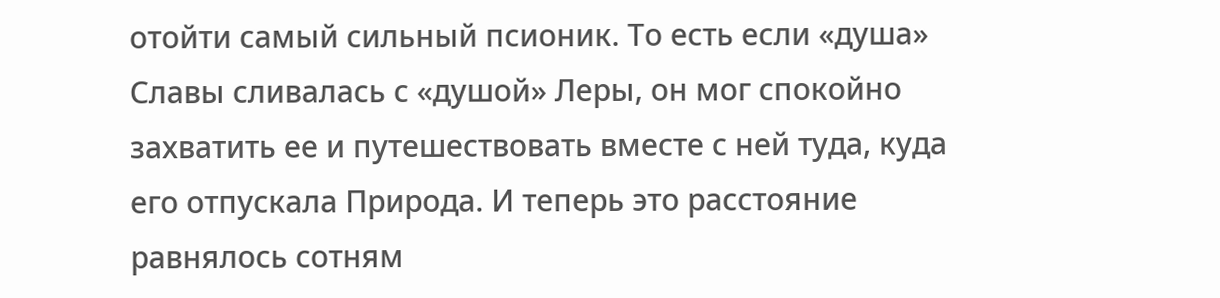отойти самый сильный псионик. То есть если «душа» Славы сливалась с «душой» Леры, он мог спокойно захватить ее и путешествовать вместе с ней туда, куда его отпускала Природа. И теперь это расстояние равнялось сотням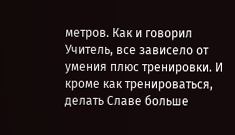метров. Как и говорил Учитель, все зависело от умения плюс тренировки. И кроме как тренироваться, делать Славе больше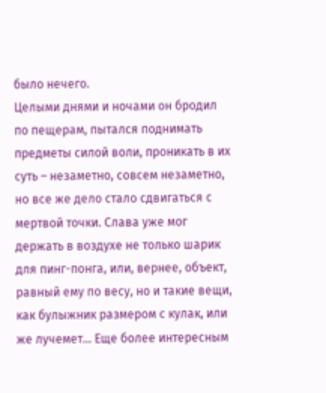было нечего.
Целыми днями и ночами он бродил по пещерам, пытался поднимать предметы силой воли, проникать в их суть – незаметно, совсем незаметно, но все же дело стало сдвигаться с мертвой точки. Слава уже мог держать в воздухе не только шарик для пинг-понга, или, вернее, объект, равный ему по весу, но и такие вещи, как булыжник размером с кулак, или же лучемет… Еще более интересным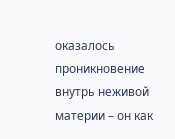оказалось проникновение внутрь неживой материи – он как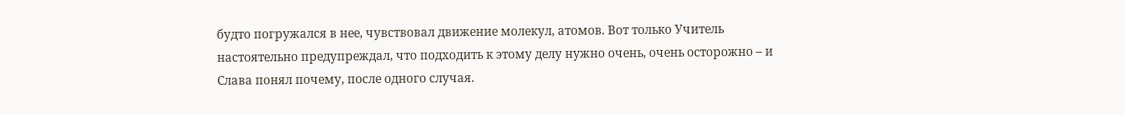будто погружался в нее, чувствовал движение молекул, атомов. Вот только Учитель настоятельно предупреждал, что подходить к этому делу нужно очень, очень осторожно – и Слава понял почему, после одного случая.